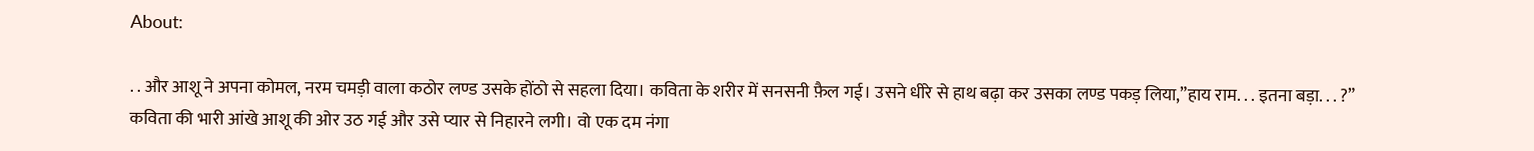About:

. . और आशू ने अपना कोमल, नरम चमड़ी वाला कठोर लण्ड उसके होंठो से सहला दिया। कविता के शरीर में सनसनी फ़ैल गई। उसने धीरे से हाथ बढ़ा कर उसका लण्ड पकड़ लिया,”हाय राम. . . इतना बड़ा. . . ?” कविता की भारी आंखे आशू की ओर उठ गई और उसे प्यार से निहारने लगी। वो एक दम नंगा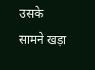उसके सामने खड़ा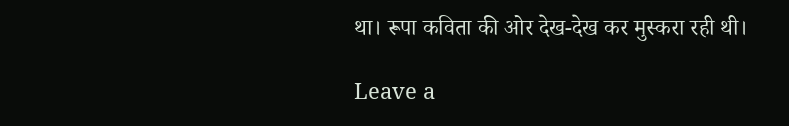था। रूपा कविता की ओर देख-देख कर मुस्करा रही थी।

Leave a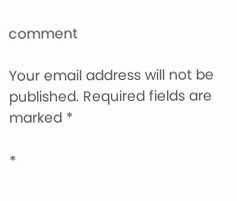comment

Your email address will not be published. Required fields are marked *

*